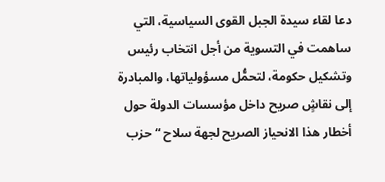دعا لقاء سيدة الجبل القوى السياسية، التي ساهمت في التسوية من أجل انتخاب رئيس وتشكيل حكومة، لتحمُّل مسؤولياتها، والمبادرة إلى نقاشٍ صريح داخل مؤسسات الدولة حول أخطار هذا الانحياز الصريح لجهة سلاح “حزب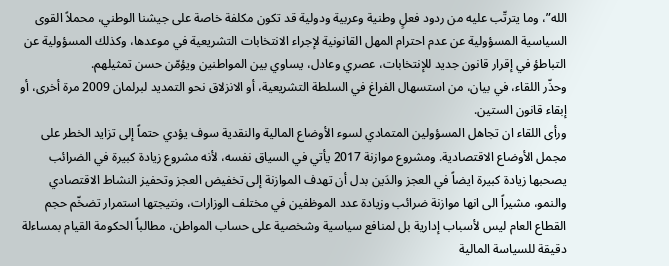الله”، وما يترتّب عليه من ردود فعلٍ وطنية وعربية ودولية قد تكون مكلفة خاصة على جيشنا الوطني، محملاً القوى السياسية المسؤولية عن عدم احترام المهل القانونية لإجراء الانتخابات التشريعية في موعدها، وكذلك المسؤولية عن التباطؤ في إقرار قانون جديد للإنتخابات، عصري وعادل، يساوي بين المواطنين ويؤمّن حسن تمثيلهم.
وحذّر اللقاء، في بيان، من استسهال الفراغ في السلطة التشريعية، أو الانزلاق نحو التمديد لبرلمان 2009 مرة أخرى، أو إبقاء قانون الستين.
ورأى اللقاء ان تجاهل المسؤولين المتمادي لسوء الأوضاع المالية والنقدية سوف يؤدي حتماً إلى تزايد الخطر على مجمل الأوضاع الاقتصادية. ومشروع موازنة 2017 يأتي في السياق نفسه، لأنه مشروع زيادة كبيرة في الضرائب يصحبها زيادة كبيرة ايضاً في العجز والدَين بدل أن تهدف الموازنة إلى تخفيض العجز وتحفيز النشاط الاقتصادي والنمو، مشيراً الى انها موازنة ضرائب وزيادة عدد الموظفين في مختلف الوزارات، ونتيجتها استمرار تضخّم حجم القطاع العام ليس لأسباب إدارية بل لمنافع سياسية وشخصية على حساب المواطن، مطالباً الحكومة القيام بمساءلة دقيقة للسياسة المالية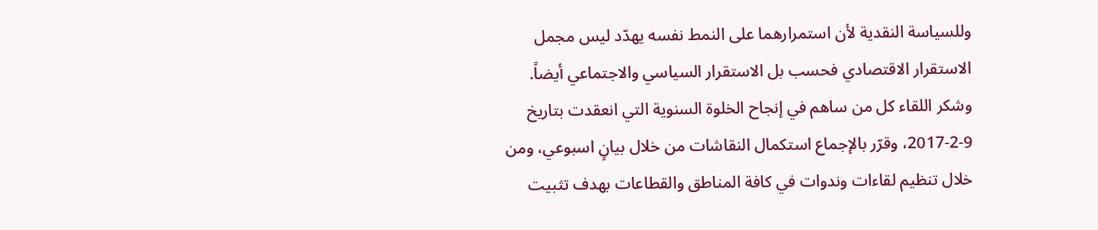وللسياسة النقدية لأن استمرارهما على النمط نفسه يهدّد ليس مجمل الاستقرار الاقتصادي فحسب بل الاستقرار السياسي والاجتماعي أيضاً.
وشكر اللقاء كل من ساهم في إنجاح الخلوة السنوية التي انعقدت بتاريخ 9-2-2017، وقرّر بالإجماع استكمال النقاشات من خلال بيانٍ اسبوعي، ومن خلال تنظيم لقاءات وندوات في كافة المناطق والقطاعات بهدف تثبيت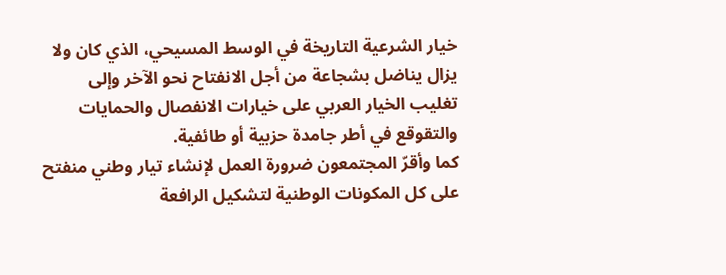خيار الشرعية التاريخة في الوسط المسيحي، الذي كان ولا يزال يناضل بشجاعة من أجل الانفتاح نحو الآخر وإلى تغليب الخيار العربي على خيارات الانفصال والحمايات والتقوقع في أطر جامدة حزبية أو طائفية.
كما وأقرّ المجتمعون ضرورة العمل لإنشاء تيار وطني منفتح على كل المكونات الوطنية لتشكيل الرافعة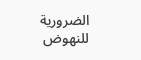الضرورية للنهوض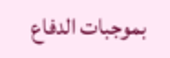بموجبات الدفاع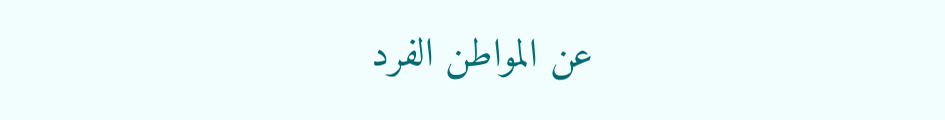عن المواطن الفرد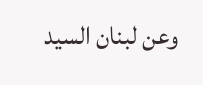وعن لبنان السيد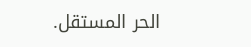الحر المستقل.